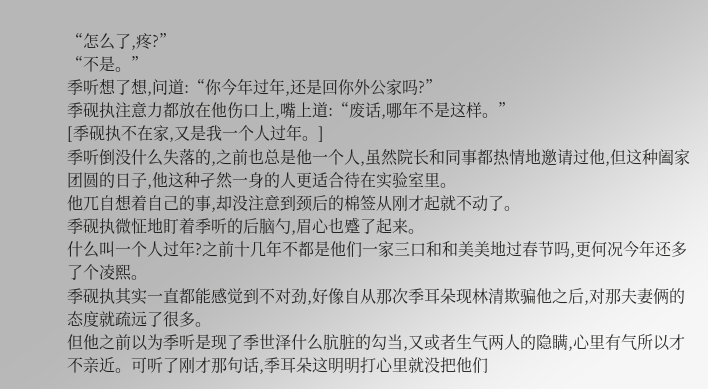“怎么了,疼?”
“不是。”
季听想了想,问道:“你今年过年,还是回你外公家吗?”
季砚执注意力都放在他伤口上,嘴上道:“废话,哪年不是这样。”
[季砚执不在家,又是我一个人过年。]
季听倒没什么失落的,之前也总是他一个人,虽然院长和同事都热情地邀请过他,但这种阖家团圆的日子,他这种孑然一身的人更适合待在实验室里。
他兀自想着自己的事,却没注意到颈后的棉签从刚才起就不动了。
季砚执微怔地盯着季听的后脑勺,眉心也蹙了起来。
什么叫一个人过年?之前十几年不都是他们一家三口和和美美地过春节吗,更何况今年还多了个凌熙。
季砚执其实一直都能感觉到不对劲,好像自从那次季耳朵现林清欺骗他之后,对那夫妻俩的态度就疏远了很多。
但他之前以为季听是现了季世泽什么肮脏的勾当,又或者生气两人的隐瞒,心里有气所以才不亲近。可听了刚才那句话,季耳朵这明明打心里就没把他们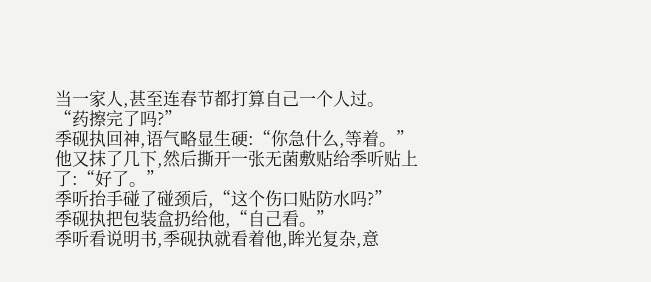当一家人,甚至连春节都打算自己一个人过。
“药擦完了吗?”
季砚执回神,语气略显生硬:“你急什么,等着。”
他又抹了几下,然后撕开一张无菌敷贴给季听贴上了:“好了。”
季听抬手碰了碰颈后,“这个伤口贴防水吗?”
季砚执把包装盒扔给他,“自己看。”
季听看说明书,季砚执就看着他,眸光复杂,意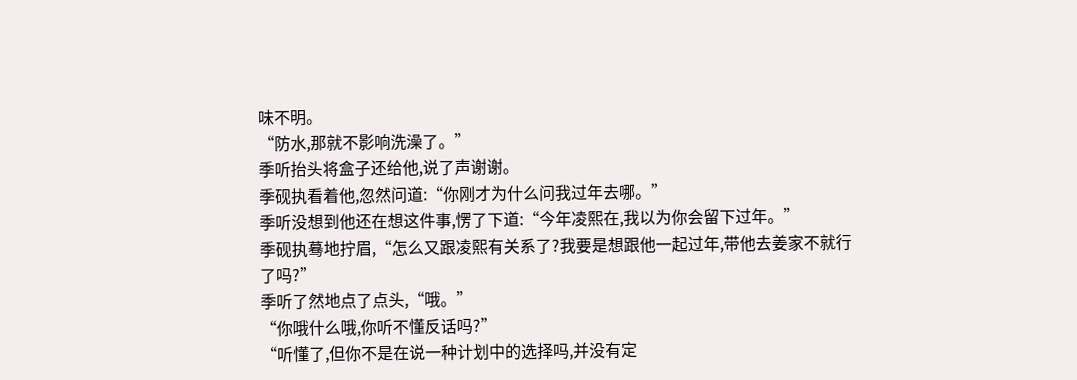味不明。
“防水,那就不影响洗澡了。”
季听抬头将盒子还给他,说了声谢谢。
季砚执看着他,忽然问道:“你刚才为什么问我过年去哪。”
季听没想到他还在想这件事,愣了下道:“今年凌熙在,我以为你会留下过年。”
季砚执蓦地拧眉,“怎么又跟凌熙有关系了?我要是想跟他一起过年,带他去姜家不就行了吗?”
季听了然地点了点头,“哦。”
“你哦什么哦,你听不懂反话吗?”
“听懂了,但你不是在说一种计划中的选择吗,并没有定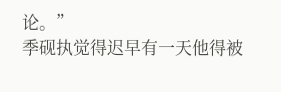论。”
季砚执觉得迟早有一天他得被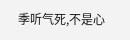季听气死,不是心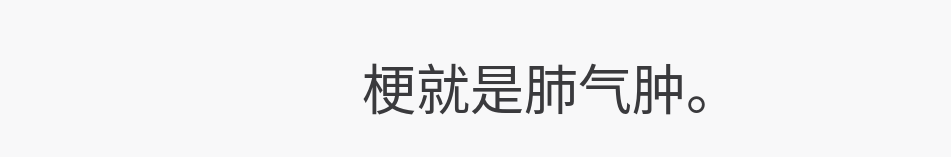梗就是肺气肿。